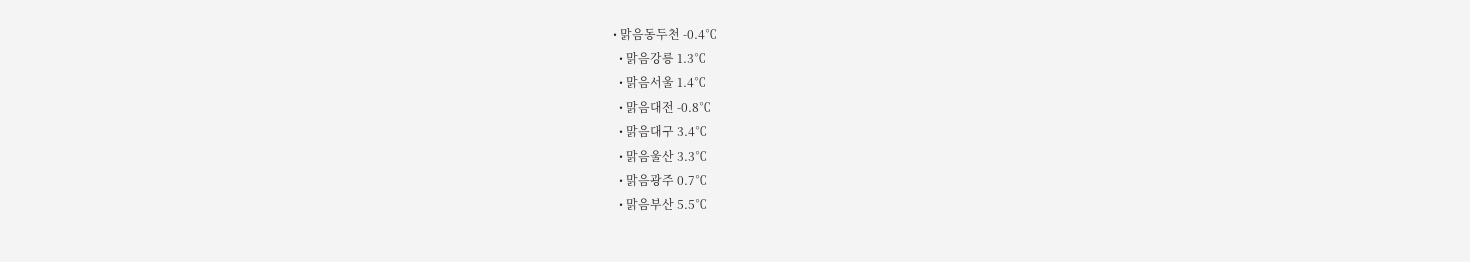• 맑음동두천 -0.4℃
  • 맑음강릉 1.3℃
  • 맑음서울 1.4℃
  • 맑음대전 -0.8℃
  • 맑음대구 3.4℃
  • 맑음울산 3.3℃
  • 맑음광주 0.7℃
  • 맑음부산 5.5℃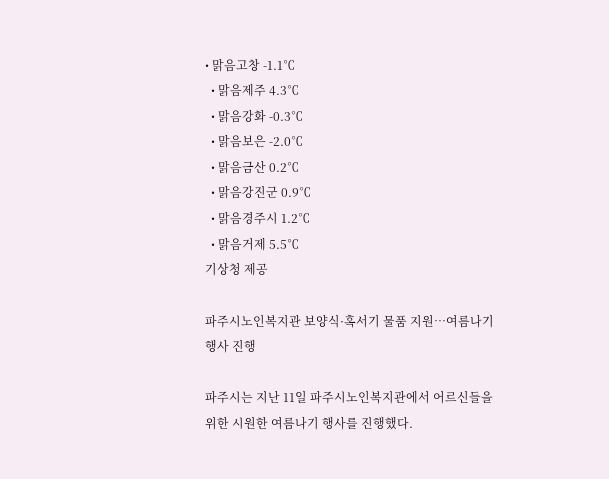• 맑음고창 -1.1℃
  • 맑음제주 4.3℃
  • 맑음강화 -0.3℃
  • 맑음보은 -2.0℃
  • 맑음금산 0.2℃
  • 맑음강진군 0.9℃
  • 맑음경주시 1.2℃
  • 맑음거제 5.5℃
기상청 제공

파주시노인복지관 보양식·혹서기 물품 지원…여름나기 행사 진행

파주시는 지난 11일 파주시노인복지관에서 어르신들을 위한 시원한 여름나기 행사를 진행했다.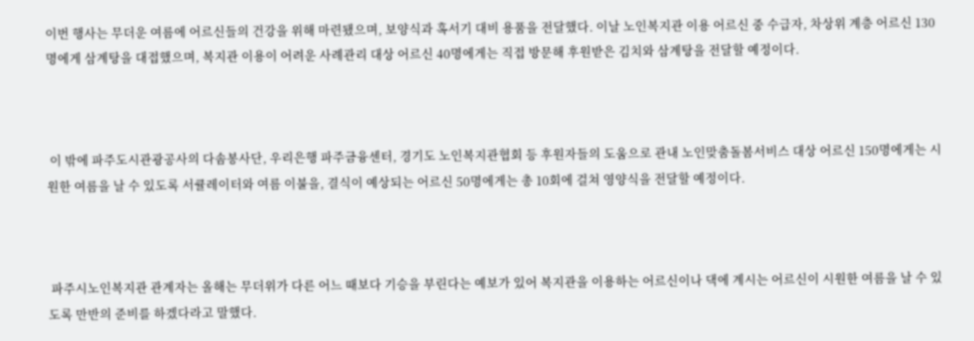이번 행사는 무더운 여름에 어르신들의 건강을 위해 마련됐으며, 보양식과 혹서기 대비 용품을 전달했다. 이날 노인복지관 이용 어르신 중 수급자, 차상위 계층 어르신 130명에게 삼계탕을 대접했으며, 복지관 이용이 어려운 사례관리 대상 어르신 40명에게는 직접 방문해 후원받은 김치와 삼계탕을 전달할 예정이다.



 이 밖에 파주도시관광공사의 다솜봉사단, 우리은행 파주금융센터, 경기도 노인복지관협회 등 후원자들의 도움으로 관내 노인맞춤돌봄서비스 대상 어르신 150명에게는 시원한 여름을 날 수 있도록 서큘레이터와 여름 이불을, 결식이 예상되는 어르신 50명에게는 총 10회에 걸쳐 영양식을 전달할 예정이다.



 파주시노인복지관 관계자는 올해는 무더위가 다른 어느 때보다 기승을 부린다는 예보가 있어 복지관을 이용하는 어르신이나 댁에 계시는 어르신이 시원한 여름을 날 수 있도록 만반의 준비를 하겠다라고 말했다.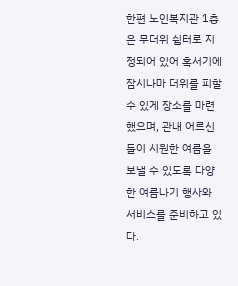한편 노인복지관 1층은 무더위 쉼터로 지정되어 있어 혹서기에 잠시나마 더위를 피할 수 있게 장소를 마련했으며, 관내 어르신들이 시원한 여름을 보낼 수 있도록 다양한 여름나기 행사와 서비스를 준비하고 있다.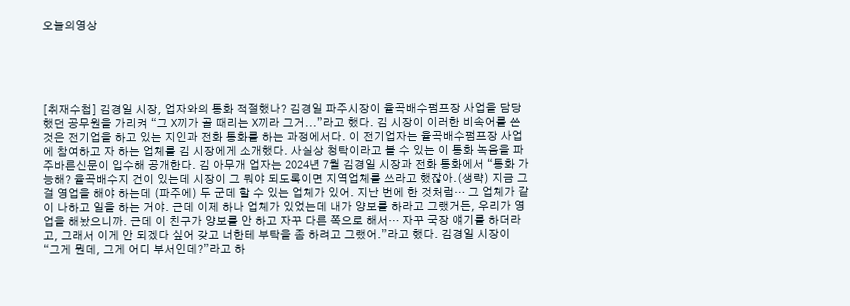오늘의영상





[취재수첩] 김경일 시장, 업자와의 통화 적절했나? 김경일 파주시장이 율곡배수펌프장 사업을 담당했던 공무원을 가리켜 “그 X끼가 골 때리는 X끼라 그거...”라고 했다. 김 시장이 이러한 비속어를 쓴 것은 전기업을 하고 있는 지인과 전화 통화를 하는 과정에서다. 이 전기업자는 율곡배수펌프장 사업에 참여하고 자 하는 업체를 김 시장에게 소개했다. 사실상 청탁이라고 볼 수 있는 이 통화 녹음을 파주바른신문이 입수해 공개한다. 김 아무개 업자는 2024년 7월 김경일 시장과 전화 통화에서 “통화 가능해? 율곡배수지 건이 있는데 시장이 그 뭐야 되도록이면 지역업체를 쓰라고 했잖아.(생략) 지금 그걸 영업을 해야 하는데 (파주에) 두 군데 할 수 있는 업체가 있어. 지난 번에 한 것처럼… 그 업체가 같이 나하고 일을 하는 거야. 근데 이제 하나 업체가 있었는데 내가 양보를 하라고 그랬거든, 우리가 영업을 해놨으니까. 근데 이 친구가 양보를 안 하고 자꾸 다른 쪽으로 해서… 자꾸 국장 얘기를 하더라고, 그래서 이게 안 되겠다 싶어 갖고 너한테 부탁을 좀 하려고 그랬어.”라고 했다. 김경일 시장이 “그게 뭔데, 그게 어디 부서인데?”라고 하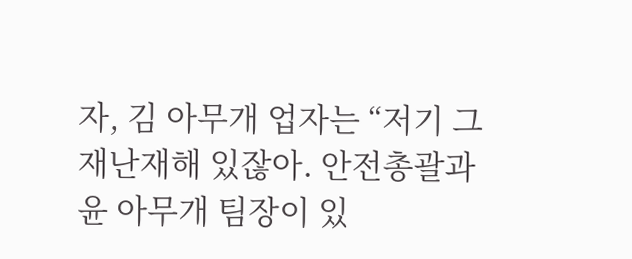자, 김 아무개 업자는 “저기 그 재난재해 있잖아. 안전총괄과 윤 아무개 팀장이 있